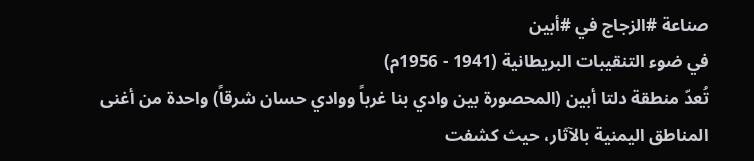صناعة #الزجاج في #أبين
في ضوء التنقيبات البريطانية (1941 - 1956م)
تُعدّ منطقة دلتا أبين (المحصورة بين وادي بنا غرباً ووادي حسان شرقاً) واحدة من أغنى المناطق اليمنية بالآثار، حيث كشفت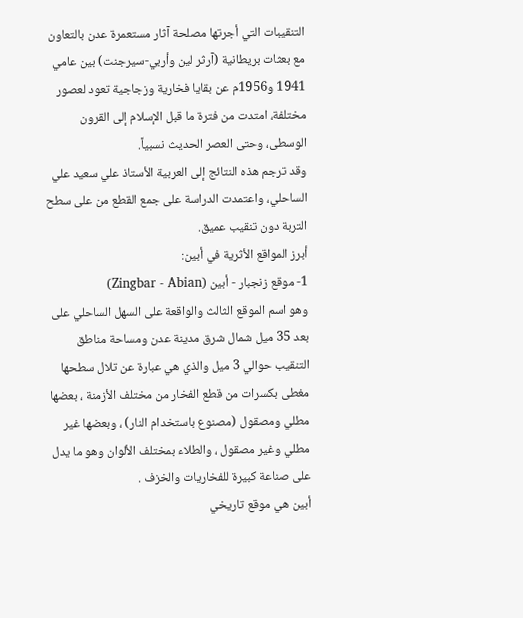التنقيبات التي أجرتها مصلحة آثار مستعمرة عدن بالتعاون مع بعثات بريطانية (آرثر لين وأربي-سيرجنت) بين عامي 1941 و1956م عن بقايا فخارية وزجاجية تعود لعصور مختلفة، امتدت من فترة ما قبل الإسلام إلى القرون الوسطى، وحتى العصر الحديث نسبياً.
وقد ترجم هذه النتائج إلى العربية الأستاذ علي سعيد علي الساحلي، واعتمدت الدراسة على جمع القطع من على سطح التربة دون تنقيب عميق.
أبرز المواقع الأثرية في أبين:
1- موقع زنجبار - أبين (Zingbar - Abian)
وهو اسم الموقع الثالث والواقعة على السهل الساحلي على بعد 35 ميل شمال شرق مدينة عدن ومساحة مناطق التنقيب حوالي 3 ميل والذي هي عبارة عن تلال سطحها مغطى بكسرات من قطع الفخار من مختلف الأزمنة ، بعضها مطلي ومصقول (مصنوع باستخدام النار) ، وبعضها غير مطلي وغير مصقول ، والطلاء بمختلف الألوان وهو ما يدل على صناعة كبيرة للفخاريات والخزف .
أبين هي موقع تاريخي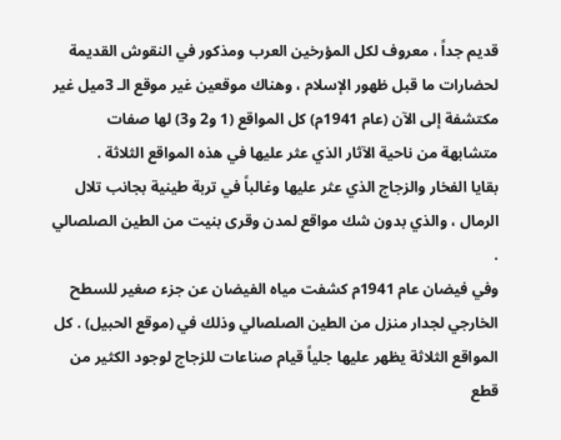قديم جداً ، معروف لكل المؤرخين العرب ومذكور في النقوش القديمة لحضارات ما قبل ظهور الإسلام ، وهناك موقعين غير موقع الـ 3ميل غير مكتشفة إلى الآن (عام 1941م) كل المواقع (1 و2 و3) لها صفات متشابهة من ناحية الآثار الذي عثر عليها في هذه المواقع الثلاثة .
بقايا الفخار والزجاج الذي عثر عليها وغالباً في تربة طينية بجانب تلال الرمال ، والذي بدون شك مواقع لمدن وقرى بنيت من الطين الصلصالي .
وفي فيضان عام 1941م كشفت مياه الفيضان عن جزء صغير للسطح الخارجي لجدار منزل من الطين الصلصالي وذلك في (موقع الحبيل) . كل المواقع الثلاثة يظهر عليها جلياً قيام صناعات للزجاج لوجود الكثير من قطع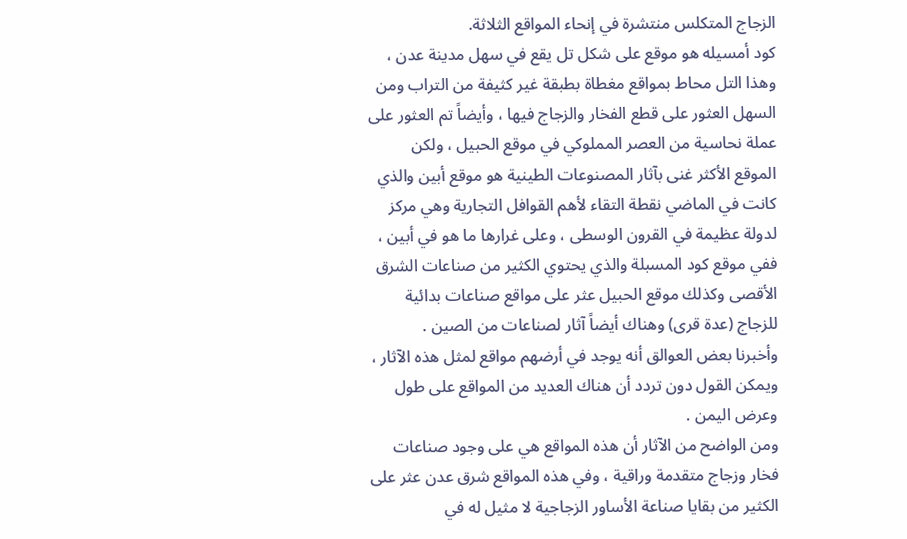الزجاج المتكلس منتشرة في إنحاء المواقع الثلاثة.
كود أمسيله هو موقع على شكل تل يقع في سهل مدينة عدن ، وهذا التل محاط بمواقع مغطاة بطبقة غير كثيفة من التراب ومن السهل العثور على قطع الفخار والزجاج فيها ، وأيضاً تم العثور على عملة نحاسية من العصر المملوكي في موقع الحبيل ، ولكن الموقع الأكثر غنى بآثار المصنوعات الطينية هو موقع أبين والذي كانت في الماضي نقطة التقاء لأهم القوافل التجارية وهي مركز لدولة عظيمة في القرون الوسطى ، وعلى غرارها ما هو في أبين ، ففي موقع كود المسبلة والذي يحتوي الكثير من صناعات الشرق الأقصى وكذلك موقع الحبيل عثر على مواقع صناعات بدائية للزجاج (عدة قرى) وهناك أيضاً آثار لصناعات من الصين .
وأخبرنا بعض العوالق أنه يوجد في أرضهم مواقع لمثل هذه الآثار ، ويمكن القول دون تردد أن هناك العديد من المواقع على طول وعرض اليمن .
ومن الواضح من الآثار أن هذه المواقع هي على وجود صناعات فخار وزجاج متقدمة وراقية ، وفي هذه المواقع شرق عدن عثر على الكثير من بقايا صناعة الأساور الزجاجية لا مثيل له في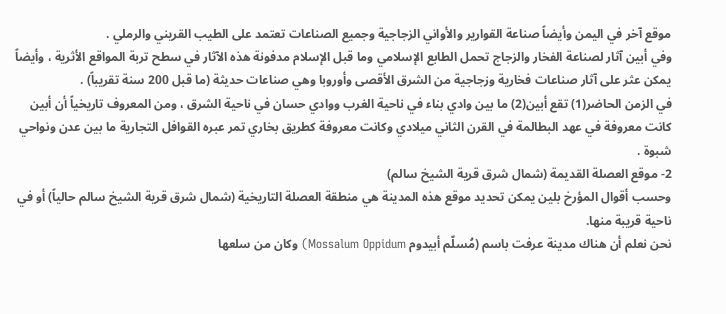موقع آخر في اليمن وأيضاً صناعة القوارير والأواني الزجاجية وجميع الصناعات تعتمد على الطيب القريني والرملي .
وفي أبين آثار لصناعة الفخار والزجاج تحمل الطابع الإسلامي وما قبل الإسلام مدفونة هذه الآثار في سطح تربة المواقع الأثرية ، وأيضاً يمكن عثر على آثار صناعات فخارية وزجاجية من الشرق الأقصى وأوروبا وهي صناعات حديثة (ما قبل 200 سنة تقريباً) .
في الزمن الحاضر(1) تقع أبين(2) ما بين وادي بناء في ناحية الغرب ووادي حسان في ناحية الشرق ، ومن المعروف تاريخياً أن أبين كانت معروفة في عهد البطالمة في القرن الثاني ميلادي وكانت معروفة كطريق بخاري تمر عبره القوافل التجارية ما بين عدن ونواحي شبوة .
2- موقع العصلة القديمة (شمال شرق قرية الشيخ سالم)
وحسب أقوال المؤرخ بلين يمكن تحديد موقع هذه المدينة هي منطقة العصلة التاريخية (شمال شرق قرية الشيخ سالم حالياً) أو في ناحية قريبة منها.
نحن نعلم أن هناك مدينة عرفت باسم (مُسلّم أبيدوم Mossalum Oppidum) وكان من سلعها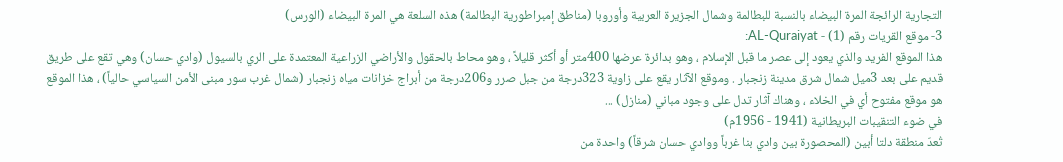التجارية الرائجة المرة البيضاء بالنسبة للبطالمة وشمال الجزيرة العربية وأوروبا (مناطق إمبراطورية البطالمة) هذه السلعة هي المرة البيضاء (الورس)
3- موقع القريات رقم (1) - AL-Quraiyat:
هذا الموقع الفريد والذي يعود إلى عصر ما قبل الإسلام ، وهو بدائرة عرضها 400متر أو أكثر قليلاً ، وهو محاط بالحقول والأراضي الزراعية المعتمدة على الري بالسيول (وادي حسان) وهي تقع على طريق قديم على بعد 3ميل شمال شرق مدينة زنجبار . وموقع الآثار يقع على زاوية 323درجة من جبل صرر و206درجة من أبراج خزانات مياه زنجبار (شمال غرب سور مبنى الأمن السياسي حالياً) ، هذا الموقع هو موقع مفتوح أي في الخلاء ، وهناك آثار تدل على وجود مباني (منازل) ...
في ضوء التنقيبات البريطانية (1941 - 1956م)
تُعدّ منطقة دلتا أبين (المحصورة بين وادي بنا غرباً ووادي حسان شرقاً) واحدة من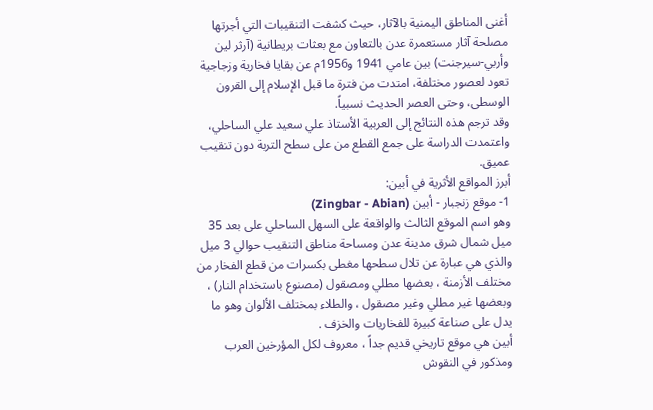أغنى المناطق اليمنية بالآثار، حيث كشفت التنقيبات التي أجرتها مصلحة آثار مستعمرة عدن بالتعاون مع بعثات بريطانية (آرثر لين وأربي-سيرجنت) بين عامي 1941 و1956م عن بقايا فخارية وزجاجية تعود لعصور مختلفة، امتدت من فترة ما قبل الإسلام إلى القرون الوسطى، وحتى العصر الحديث نسبياً.
وقد ترجم هذه النتائج إلى العربية الأستاذ علي سعيد علي الساحلي، واعتمدت الدراسة على جمع القطع من على سطح التربة دون تنقيب عميق.
أبرز المواقع الأثرية في أبين:
1- موقع زنجبار - أبين (Zingbar - Abian)
وهو اسم الموقع الثالث والواقعة على السهل الساحلي على بعد 35 ميل شمال شرق مدينة عدن ومساحة مناطق التنقيب حوالي 3 ميل والذي هي عبارة عن تلال سطحها مغطى بكسرات من قطع الفخار من مختلف الأزمنة ، بعضها مطلي ومصقول (مصنوع باستخدام النار) ، وبعضها غير مطلي وغير مصقول ، والطلاء بمختلف الألوان وهو ما يدل على صناعة كبيرة للفخاريات والخزف .
أبين هي موقع تاريخي قديم جداً ، معروف لكل المؤرخين العرب ومذكور في النقوش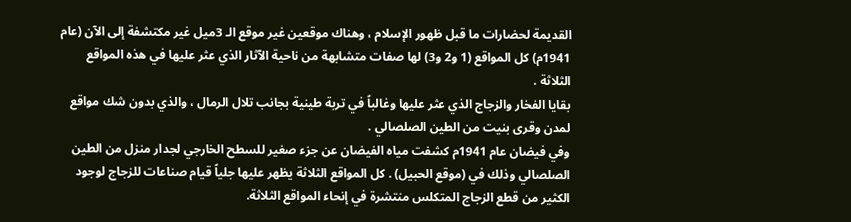القديمة لحضارات ما قبل ظهور الإسلام ، وهناك موقعين غير موقع الـ 3ميل غير مكتشفة إلى الآن (عام 1941م) كل المواقع (1 و2 و3) لها صفات متشابهة من ناحية الآثار الذي عثر عليها في هذه المواقع الثلاثة .
بقايا الفخار والزجاج الذي عثر عليها وغالباً في تربة طينية بجانب تلال الرمال ، والذي بدون شك مواقع لمدن وقرى بنيت من الطين الصلصالي .
وفي فيضان عام 1941م كشفت مياه الفيضان عن جزء صغير للسطح الخارجي لجدار منزل من الطين الصلصالي وذلك في (موقع الحبيل) . كل المواقع الثلاثة يظهر عليها جلياً قيام صناعات للزجاج لوجود الكثير من قطع الزجاج المتكلس منتشرة في إنحاء المواقع الثلاثة.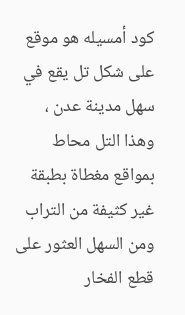كود أمسيله هو موقع على شكل تل يقع في سهل مدينة عدن ، وهذا التل محاط بمواقع مغطاة بطبقة غير كثيفة من التراب ومن السهل العثور على قطع الفخار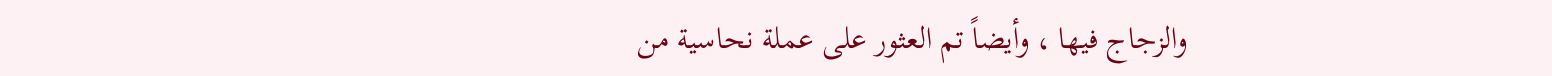والزجاج فيها ، وأيضاً تم العثور على عملة نحاسية من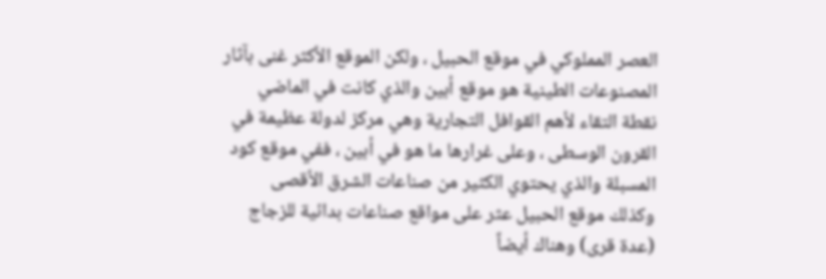العصر المملوكي في موقع الحبيل ، ولكن الموقع الأكثر غنى بآثار المصنوعات الطينية هو موقع أبين والذي كانت في الماضي نقطة التقاء لأهم القوافل التجارية وهي مركز لدولة عظيمة في القرون الوسطى ، وعلى غرارها ما هو في أبين ، ففي موقع كود المسبلة والذي يحتوي الكثير من صناعات الشرق الأقصى وكذلك موقع الحبيل عثر على مواقع صناعات بدائية للزجاج (عدة قرى) وهناك أيضاً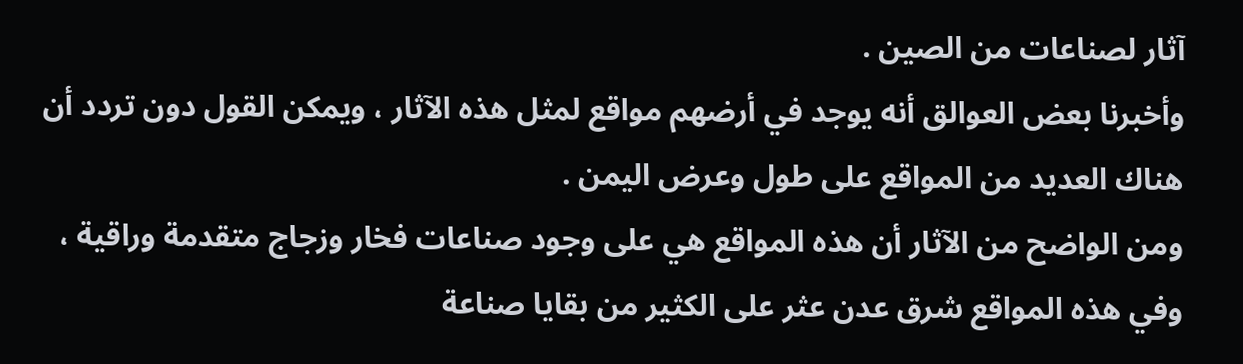آثار لصناعات من الصين .
وأخبرنا بعض العوالق أنه يوجد في أرضهم مواقع لمثل هذه الآثار ، ويمكن القول دون تردد أن هناك العديد من المواقع على طول وعرض اليمن .
ومن الواضح من الآثار أن هذه المواقع هي على وجود صناعات فخار وزجاج متقدمة وراقية ، وفي هذه المواقع شرق عدن عثر على الكثير من بقايا صناعة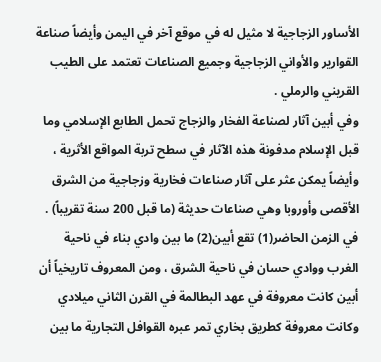الأساور الزجاجية لا مثيل له في موقع آخر في اليمن وأيضاً صناعة القوارير والأواني الزجاجية وجميع الصناعات تعتمد على الطيب القريني والرملي .
وفي أبين آثار لصناعة الفخار والزجاج تحمل الطابع الإسلامي وما قبل الإسلام مدفونة هذه الآثار في سطح تربة المواقع الأثرية ، وأيضاً يمكن عثر على آثار صناعات فخارية وزجاجية من الشرق الأقصى وأوروبا وهي صناعات حديثة (ما قبل 200 سنة تقريباً) .
في الزمن الحاضر(1) تقع أبين(2) ما بين وادي بناء في ناحية الغرب ووادي حسان في ناحية الشرق ، ومن المعروف تاريخياً أن أبين كانت معروفة في عهد البطالمة في القرن الثاني ميلادي وكانت معروفة كطريق بخاري تمر عبره القوافل التجارية ما بين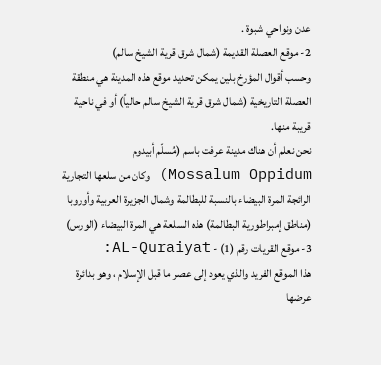عدن ونواحي شبوة .
2- موقع العصلة القديمة (شمال شرق قرية الشيخ سالم)
وحسب أقوال المؤرخ بلين يمكن تحديد موقع هذه المدينة هي منطقة العصلة التاريخية (شمال شرق قرية الشيخ سالم حالياً) أو في ناحية قريبة منها.
نحن نعلم أن هناك مدينة عرفت باسم (مُسلّم أبيدوم Mossalum Oppidum) وكان من سلعها التجارية الرائجة المرة البيضاء بالنسبة للبطالمة وشمال الجزيرة العربية وأوروبا (مناطق إمبراطورية البطالمة) هذه السلعة هي المرة البيضاء (الورس)
3- موقع القريات رقم (1) - AL-Quraiyat:
هذا الموقع الفريد والذي يعود إلى عصر ما قبل الإسلام ، وهو بدائرة عرضها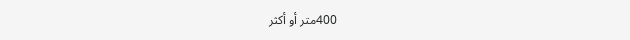400متر أو أكثر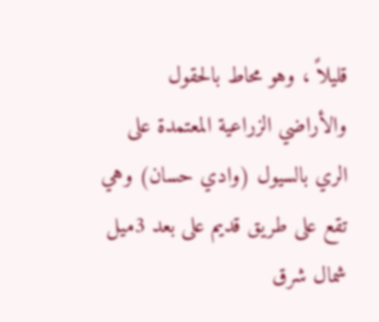قليلاً ، وهو محاط بالحقول والأراضي الزراعية المعتمدة على الري بالسيول (وادي حسان) وهي تقع على طريق قديم على بعد 3ميل شمال شرق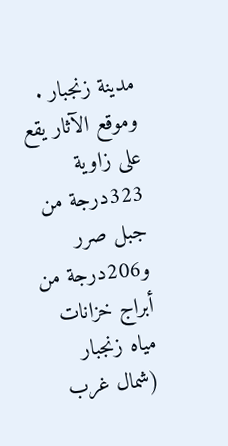مدينة زنجبار . وموقع الآثار يقع على زاوية 323درجة من جبل صرر و206درجة من أبراج خزانات مياه زنجبار (شمال غرب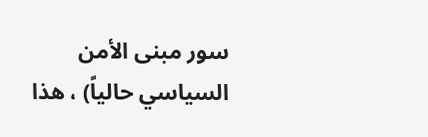سور مبنى الأمن السياسي حالياً) ، هذا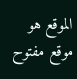الموقع هو موقع مفتوح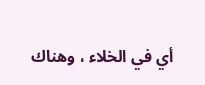أي في الخلاء ، وهناك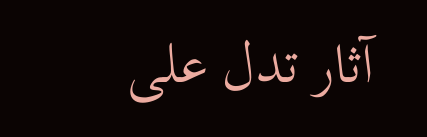آثار تدل على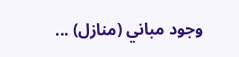وجود مباني (منازل) ...